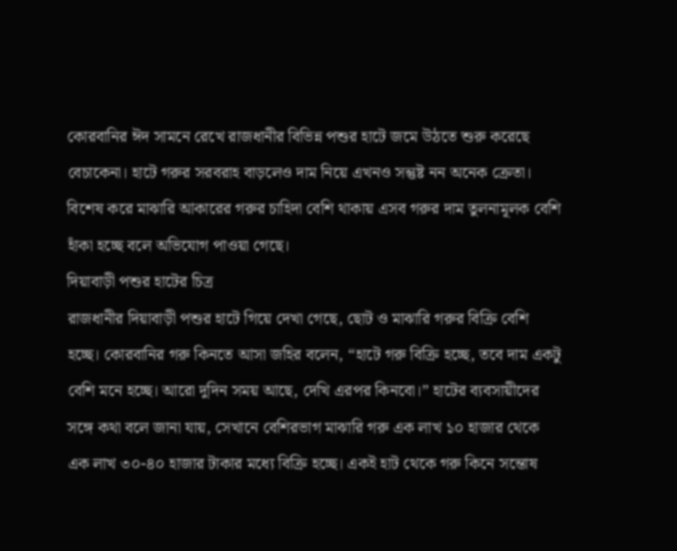কোরবানির ঈদ সামনে রেখে রাজধানীর বিভিন্ন পশুর হাটে জমে উঠতে শুরু করেছে বেচাকেনা। হাটে গরুর সরবরাহ বাড়লেও দাম নিয়ে এখনও সন্তুষ্ট নন অনেক ক্রেতা। বিশেষ করে মাঝারি আকারের গরুর চাহিদা বেশি থাকায় এসব গরুর দাম তুলনামূলক বেশি হাঁকা হচ্ছে বলে অভিযোগ পাওয়া গেছে।
দিয়াবাড়ী পশুর হাটের চিত্র
রাজধানীর দিয়াবাড়ী পশুর হাটে গিয়ে দেখা গেছে, ছোট ও মাঝারি গরুর বিক্রি বেশি হচ্ছে। কোরবানির গরু কিনতে আসা জহির বলেন, “হাটে গরু বিক্রি হচ্ছে, তবে দাম একটু বেশি মনে হচ্ছে। আরো দুদিন সময় আছে, দেখি এরপর কিনবো।” হাটের ব্যবসায়ীদের সঙ্গে কথা বলে জানা যায়, সেখানে বেশিরভাগ মাঝারি গরু এক লাখ ১০ হাজার থেকে এক লাখ ৩০-৪০ হাজার টাকার মধ্যে বিক্রি হচ্ছে। একই হাট থেকে গরু কিনে সন্তোষ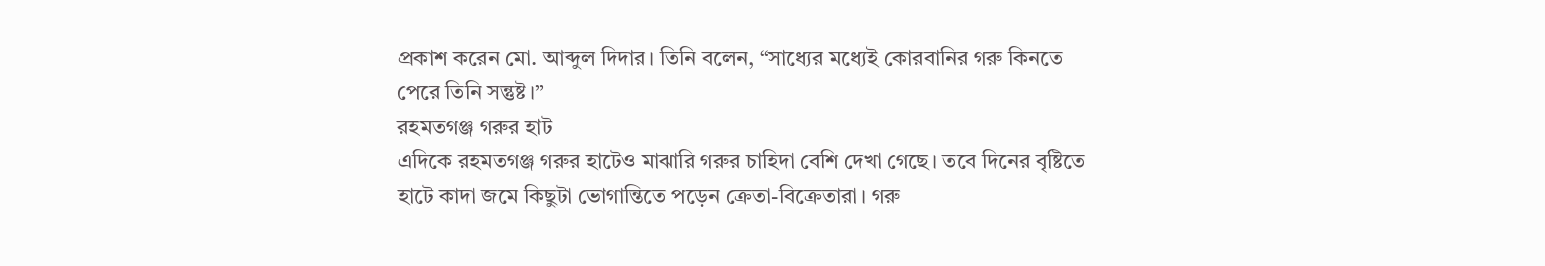প্রকাশ করেন মো. আব্দুল দিদার। তিনি বলেন, “সাধ্যের মধ্যেই কোরবানির গরু কিনতে পেরে তিনি সন্তুষ্ট।”
রহমতগঞ্জ গরুর হাট
এদিকে রহমতগঞ্জ গরুর হাটেও মাঝারি গরুর চাহিদা বেশি দেখা গেছে। তবে দিনের বৃষ্টিতে হাটে কাদা জমে কিছুটা ভোগান্তিতে পড়েন ক্রেতা-বিক্রেতারা। গরু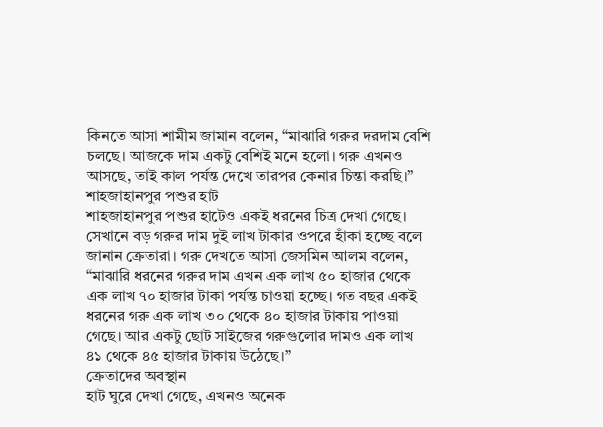কিনতে আসা শামীম জামান বলেন, “মাঝারি গরুর দরদাম বেশি চলছে। আজকে দাম একটু বেশিই মনে হলো। গরু এখনও আসছে, তাই কাল পর্যন্ত দেখে তারপর কেনার চিন্তা করছি।”
শাহজাহানপুর পশুর হাট
শাহজাহানপুর পশুর হাটেও একই ধরনের চিত্র দেখা গেছে। সেখানে বড় গরুর দাম দুই লাখ টাকার ওপরে হাঁকা হচ্ছে বলে জানান ক্রেতারা। গরু দেখতে আসা জেসমিন আলম বলেন, “মাঝারি ধরনের গরুর দাম এখন এক লাখ ৫০ হাজার থেকে এক লাখ ৭০ হাজার টাকা পর্যন্ত চাওয়া হচ্ছে। গত বছর একই ধরনের গরু এক লাখ ৩০ থেকে ৪০ হাজার টাকায় পাওয়া গেছে। আর একটু ছোট সাইজের গরুগুলোর দামও এক লাখ ৪১ থেকে ৪৫ হাজার টাকায় উঠেছে।”
ক্রেতাদের অবস্থান
হাট ঘুরে দেখা গেছে, এখনও অনেক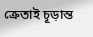ক্রেতাই চূড়ান্ত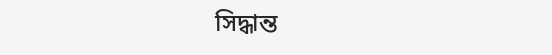সিদ্ধান্ত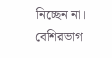নিচ্ছেন না। বেশিরভাগ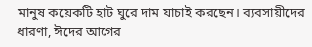মানুষ কয়েকটি হাট ঘুরে দাম যাচাই করছেন। ব্যবসায়ীদের ধারণা, ঈদের আগের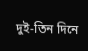দুই-তিন দিনে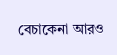বেচাকেনা আরও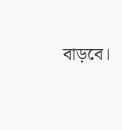বাড়বে।